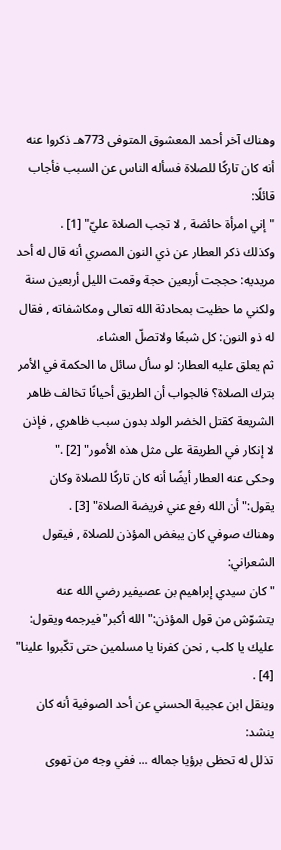وهناك آخر أحمد المعشوق المتوفى 773هـ ذكروا عنه أنه كان تاركًا للصلاة فسأله الناس عن السبب فأجاب قائلًا:
"إني امرأة حائضة , لا تجب الصلاة عليّ" [1] .
وكذلك ذكر العطار عن ذي النون المصري أنه قال له أحد مريديه: حججت أربعين حجة وقمت الليل أربعين سنة ولكني ما حظيت بمحادثة الله تعالى ومكاشفاته , فقال له ذو النون: كل شبعًا ولاتصلّ العشاء.
ثم يعلق عليه العطار: لو سأل سائل ما الحكمة في الأمر بترك الصلاة؟ فالجواب أن الطريق أحيانًا تخالف ظاهر الشريعة كقتل الخضر الولد بدون سبب ظاهري , فإذن لا إنكار في الطريقة على مثل هذه الأمور" [2] ."
وحكى عنه العطار أيضًا أنه كان تاركًا للصلاة وكان يقول:"أن الله رفع عني فريضة الصلاة" [3] .
وهناك صوفي كان يبغض المؤذن للصلاة , فيقول الشعراني:
"كان سيدي إبراهيم بن عصيفير رضي الله عنه يتشوّش من قول المؤذن:"الله أكبر"فيرجمه ويقول: عليك يا كلب , نحن كفرنا يا مسلمين حتى تكّبروا علينا" [4] .
وينقل ابن عجيبة الحسني عن أحد الصوفية أنه كان ينشد:
تذلل له تحظى برؤيا جماله ... ففي وجه من تهوى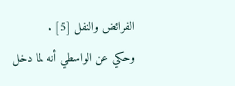الفرائض والنفل [5] .
وحكي عن الواسطي أنه لما دخل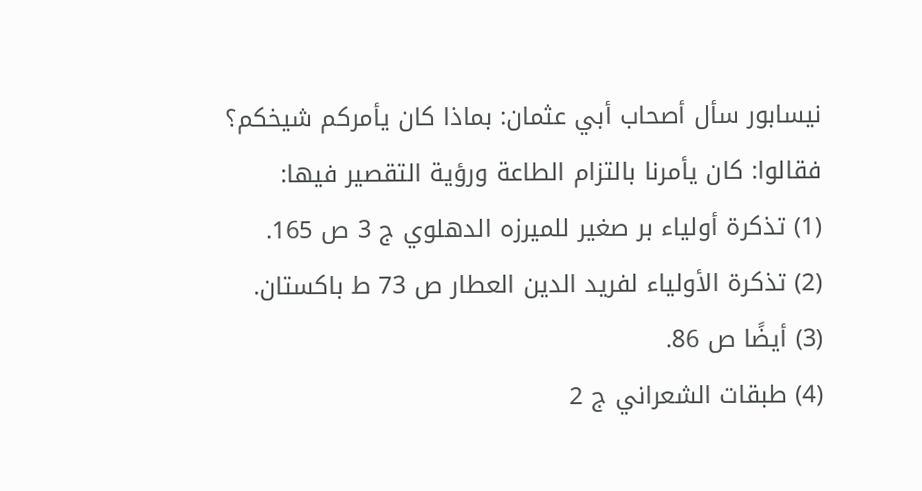نيسابور سأل أصحاب أبي عثمان: بماذا كان يأمركم شيخكم؟
فقالوا: كان يأمرنا بالتزام الطاعة ورؤية التقصير فيها:
(1) تذكرة أولياء بر صغير للميرزه الدهلوي ج 3 ص 165.
(2) تذكرة الأولياء لفريد الدين العطار ص 73 ط باكستان.
(3) أيضًا ص 86.
(4) طبقات الشعراني ج 2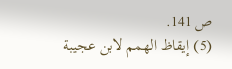ص 141.
(5) إيقاظ الهمم لابن عجيبة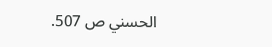الحسني ص 507.